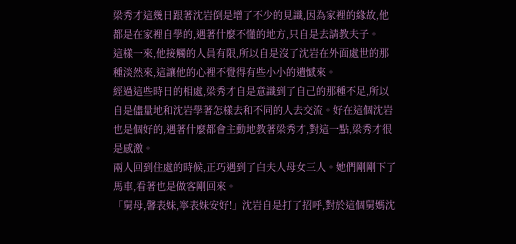梁秀才這幾日跟著沈岩倒是增了不少的見識,因為家裡的緣故,他都是在家裡自學的,遇著什麼不懂的地方,只自是去請教夫子。
這樣一來,他接觸的人員有限,所以自是沒了沈岩在外面處世的那種淡然來,這讓他的心裡不覺得有些小小的遺憾來。
經過這些時日的相處,梁秀才自是意識到了自己的那種不足,所以自是儘量地和沈岩學著怎樣去和不同的人去交流。好在這個沈岩也是個好的,遇著什麼都會主動地教著梁秀才,對這一點,梁秀才很是感激。
兩人回到住處的時候,正巧遇到了白夫人母女三人。她們剛剛下了馬車,看著也是做客剛回來。
「舅母,馨表妹,寧表妹安好!」沈岩自是打了招呼,對於這個舅媽沈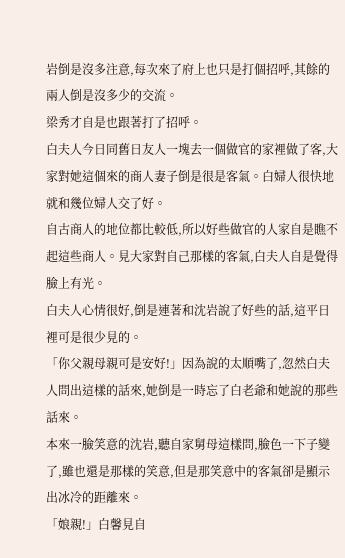岩倒是沒多注意,每次來了府上也只是打個招呼,其餘的兩人倒是沒多少的交流。
梁秀才自是也跟著打了招呼。
白夫人今日同舊日友人一塊去一個做官的家裡做了客,大家對她這個來的商人妻子倒是很是客氣。白婦人很快地就和幾位婦人交了好。
自古商人的地位都比較低,所以好些做官的人家自是瞧不起這些商人。見大家對自己那樣的客氣,白夫人自是覺得臉上有光。
白夫人心情很好,倒是連著和沈岩說了好些的話,這平日裡可是很少見的。
「你父親母親可是安好!」因為說的太順嘴了,忽然白夫人問出這樣的話來,她倒是一時忘了白老爺和她說的那些話來。
本來一臉笑意的沈岩,聽自家舅母這樣問,臉色一下子變了,雖也還是那樣的笑意,但是那笑意中的客氣卻是顯示出冰冷的距離來。
「娘親!」白馨見自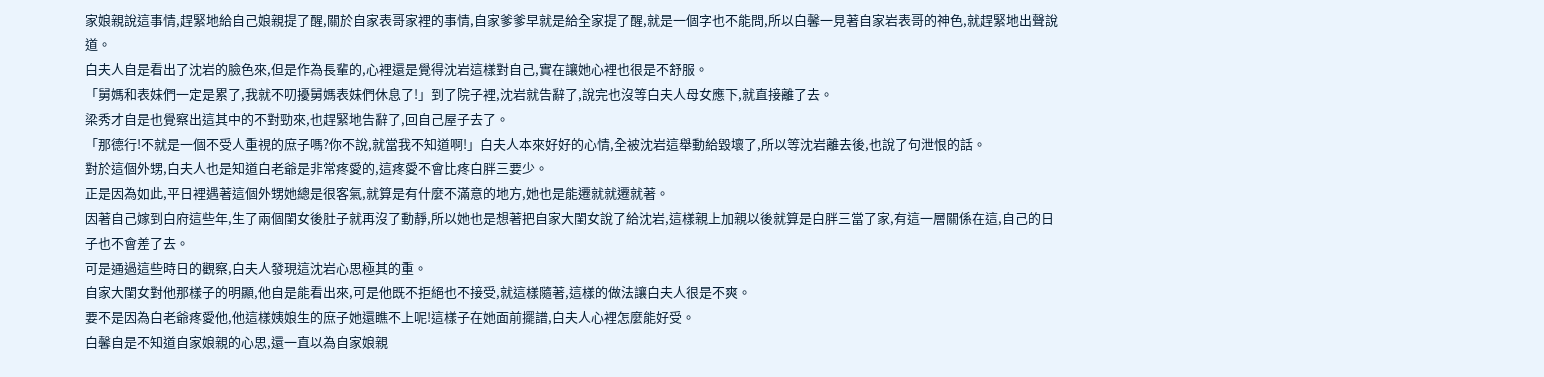家娘親說這事情,趕緊地給自己娘親提了醒,關於自家表哥家裡的事情,自家爹爹早就是給全家提了醒,就是一個字也不能問,所以白馨一見著自家岩表哥的神色,就趕緊地出聲說道。
白夫人自是看出了沈岩的臉色來,但是作為長輩的,心裡還是覺得沈岩這樣對自己,實在讓她心裡也很是不舒服。
「舅媽和表妹們一定是累了,我就不叨擾舅媽表妹們休息了!」到了院子裡,沈岩就告辭了,說完也沒等白夫人母女應下,就直接離了去。
梁秀才自是也覺察出這其中的不對勁來,也趕緊地告辭了,回自己屋子去了。
「那德行!不就是一個不受人重視的庶子嗎?你不說,就當我不知道啊!」白夫人本來好好的心情,全被沈岩這舉動給毀壞了,所以等沈岩離去後,也說了句泄恨的話。
對於這個外甥,白夫人也是知道白老爺是非常疼愛的,這疼愛不會比疼白胖三要少。
正是因為如此,平日裡遇著這個外甥她總是很客氣,就算是有什麼不滿意的地方,她也是能遷就就遷就著。
因著自己嫁到白府這些年,生了兩個閨女後肚子就再沒了動靜,所以她也是想著把自家大閨女說了給沈岩,這樣親上加親以後就算是白胖三當了家,有這一層關係在這,自己的日子也不會差了去。
可是通過這些時日的觀察,白夫人發現這沈岩心思極其的重。
自家大閨女對他那樣子的明顯,他自是能看出來,可是他既不拒絕也不接受,就這樣隨著,這樣的做法讓白夫人很是不爽。
要不是因為白老爺疼愛他,他這樣姨娘生的庶子她還瞧不上呢!這樣子在她面前擺譜,白夫人心裡怎麼能好受。
白馨自是不知道自家娘親的心思,還一直以為自家娘親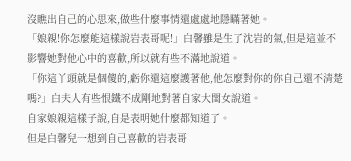沒瞧出自己的心思來,做些什麼事情還處處地隱瞞著她。
「娘親!你怎麼能這樣說岩表哥呢!」白馨雖是生了沈岩的氣,但是這並不影響她對他心中的喜歡,所以就有些不滿地說道。
「你這丫頭就是個傻的,虧你還這麼護著他,他怎麼對你的你自己還不清楚嗎?」白夫人有些恨鐵不成剛地對著自家大閨女說道。
自家娘親這樣子說,自是表明她什麼都知道了。
但是白馨兒一想到自己喜歡的岩表哥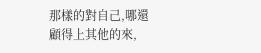那樣的對自己,哪還顧得上其他的來,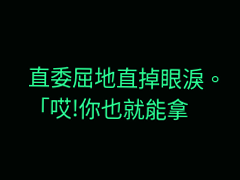直委屈地直掉眼淚。
「哎!你也就能拿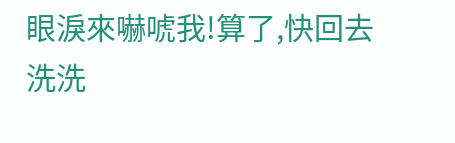眼淚來嚇唬我!算了,快回去洗洗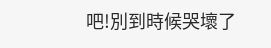吧!別到時候哭壞了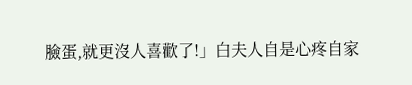臉蛋,就更沒人喜歡了!」白夫人自是心疼自家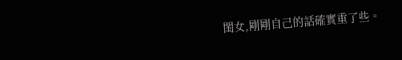閨女,剛剛自己的話確實重了些。